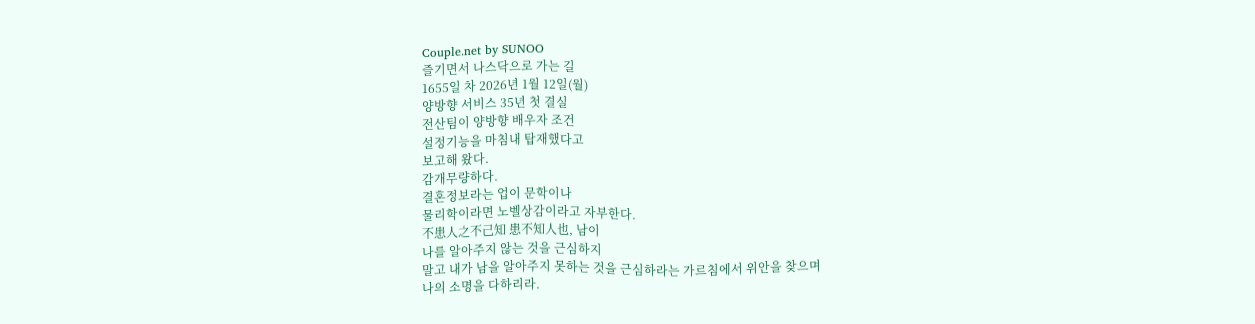Couple.net by SUNOO
즐기면서 나스닥으로 가는 길
1655일 차 2026년 1월 12일(월)
양방향 서비스 35년 첫 결실
전산팀이 양방향 배우자 조건
설정기능을 마침내 탑재했다고
보고해 왔다.
감개무량하다.
결혼정보라는 업이 문학이나
물리학이라면 노벨상감이라고 자부한다.
不患人之不己知 患不知人也, 남이
나를 알아주지 않는 것을 근심하지
말고 내가 남을 알아주지 못하는 것을 근심하라는 가르침에서 위안을 찾으며
나의 소명을 다하리라.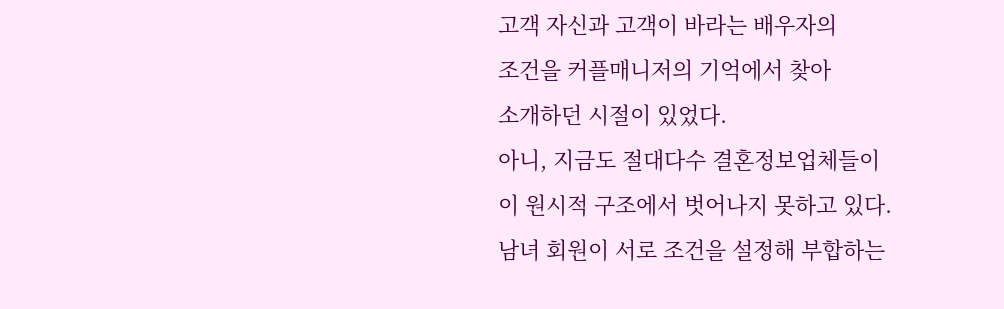고객 자신과 고객이 바라는 배우자의
조건을 커플매니저의 기억에서 찾아
소개하던 시절이 있었다.
아니, 지금도 절대다수 결혼정보업체들이
이 원시적 구조에서 벗어나지 못하고 있다.
남녀 회원이 서로 조건을 설정해 부합하는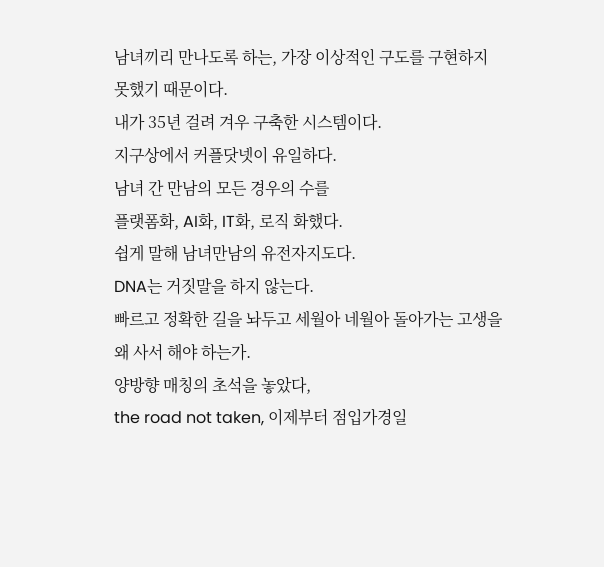남녀끼리 만나도록 하는, 가장 이상적인 구도를 구현하지 못했기 때문이다.
내가 35년 걸려 겨우 구축한 시스템이다.
지구상에서 커플닷넷이 유일하다.
남녀 간 만남의 모든 경우의 수를
플랫폼화, AI화, IT화, 로직 화했다.
쉽게 말해 남녀만남의 유전자지도다.
DNA는 거짓말을 하지 않는다.
빠르고 정확한 길을 놔두고 세월아 네월아 돌아가는 고생을 왜 사서 해야 하는가.
양방향 매칭의 초석을 놓았다,
the road not taken, 이제부터 점입가경일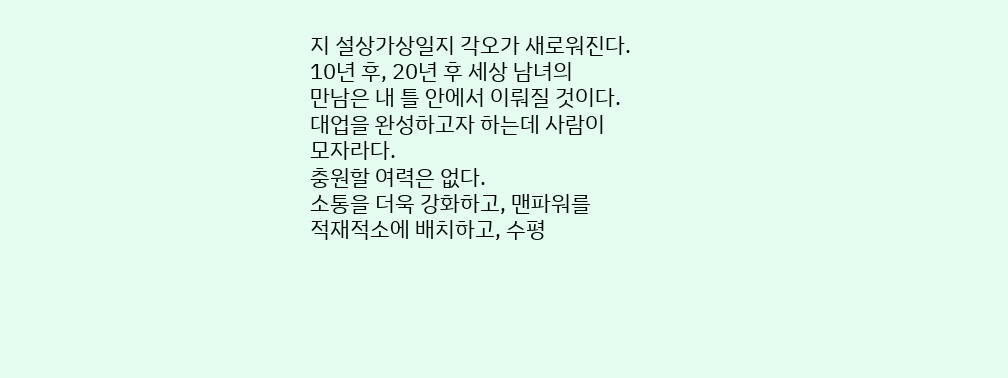지 설상가상일지 각오가 새로워진다.
10년 후, 20년 후 세상 남녀의
만남은 내 틀 안에서 이뤄질 것이다.
대업을 완성하고자 하는데 사람이
모자라다.
충원할 여력은 없다.
소통을 더욱 강화하고, 맨파워를
적재적소에 배치하고, 수평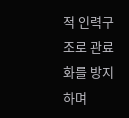적 인력구조로 관료화를 방지하며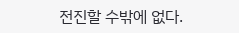전진할 수밖에 없다.